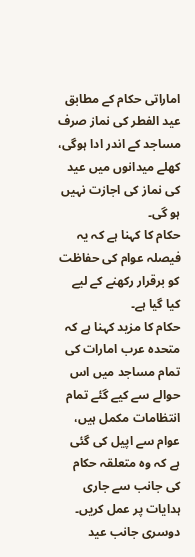اماراتی حکام کے مطابق عید الفطر کی نماز صرف مساجد کے اندر ادا ہوگی، کھلے میدانوں میں عید کی نماز کی اجازت نہیں ہو گی۔
حکام کا کہنا ہے کہ یہ فیصلہ عوام کی حفاظت کو برقرار رکھنے کے لیے کیا گیا ہے۔
حکام کا مزید کہنا ہے کہ متحدہ عرب امارات کی تمام مساجد میں اس حوالے سے کیے گئے تمام انتظامات مکمل ہیں، عوام سے اپیل کی گئی ہے کہ وہ متعلقہ حکام کی جانب سے جاری ہدایات پر عمل کریں۔
دوسری جانب عید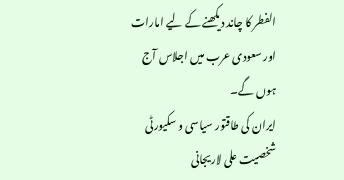الفطر کا چاند دیکھنے کے لیے امارات اور سعودی عرب میں اجلاس آج ہوں گے۔
ایران کی طاقتور سیاسی و سکیورٹی شخصیت علی لاریجانی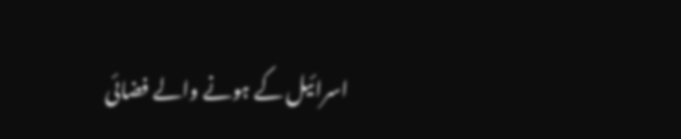اسرائیل کے ہونے والے فضائی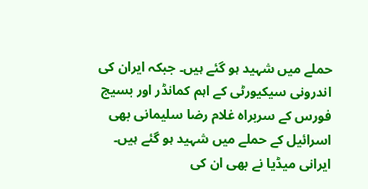حملے میں شہید ہو گئے ہیں۔ جبکہ ایران کی اندرونی سیکیورٹی کے اہم کمانڈر اور بسیج فورس کے سربراہ غلام رضا سلیمانی بھی اسرائیل کے حملے میں شہید ہو گئے ہیں۔
ایرانی میڈیا نے بھی ان کی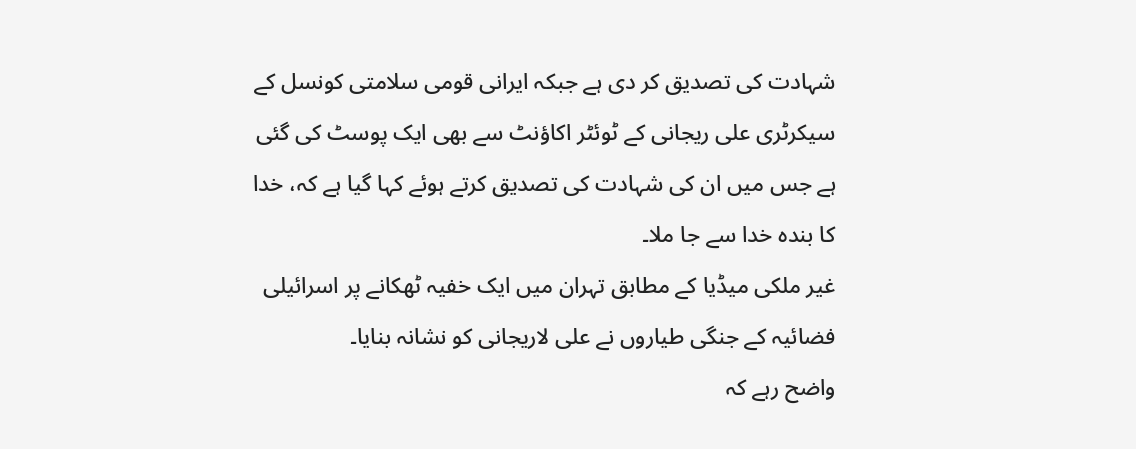شہادت کی تصدیق کر دی ہے جبکہ ایرانی قومی سلامتی کونسل کے سیکرٹری علی ریجانی کے ٹوئٹر اکاؤنٹ سے بھی ایک پوسٹ کی گئی ہے جس میں ان کی شہادت کی تصدیق کرتے ہوئے کہا گیا ہے کہ، خدا کا بندہ خدا سے جا ملا۔
غیر ملکی میڈیا کے مطابق تہران میں ایک خفیہ ٹھکانے پر اسرائیلی فضائیہ کے جنگی طیاروں نے علی لاریجانی کو نشانہ بنایا۔
واضح رہے کہ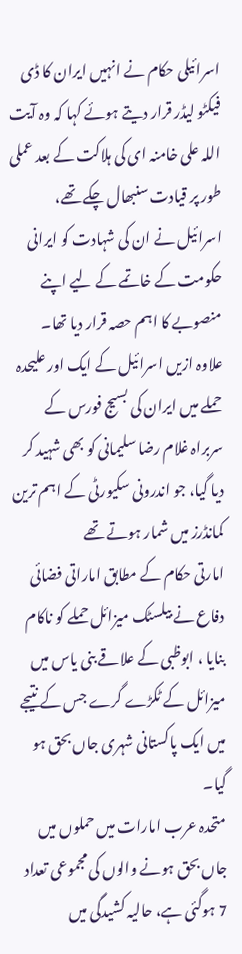اسرائیلی حکام نے انہیں ایران کا ڈی فیکٹو لیڈر قرار دیتے ہوئے کہا کہ وہ آیت اللہ علی خامنہ ای کی ہلاکت کے بعد عملی طور پر قیادت سنبھال چکے تھے، اسرائیل نے ان کی شہادت کو ایرانی حکومت کے خاتمے کے لیے اپنے منصوبے کا اہم حصہ قرار دیا تھا۔
علاوہ ازیں اسرائیل کے ایک اور علیحدہ حملے میں ایران کی بسیج فورس کے سربراہ غلام رضا سلیمانی کو بھی شہید کر دیا گیا، جو اندرونی سکیورٹی کے اہم ترین کمانڈرز میں شمار ہوتے تھے
امارتی حکام کے مطابق اماراتی فضائی دفاع نے بیلسٹک میزائل حملے کو ناکام بنایا ، ابوظبی کے علاقے بنی یاس میں میزائل کے ٹکڑے گرے جس کے نتیجے میں ایک پاکستانی شہری جاں بحق ہو گیا۔
متحدہ عرب امارات میں حملوں میں جاں بحق ہونے والوں کی مجموعی تعداد 7 ہوگئی ہے، حالیہ کشیدگی میں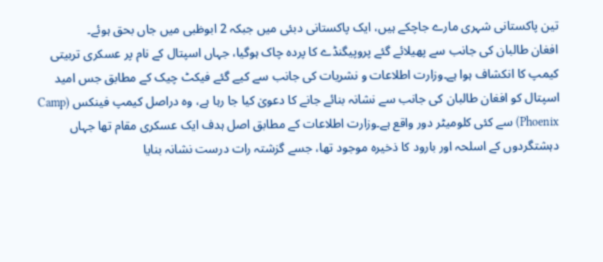تین پاکستانی شہری مارے جاچکے ہیں، ایک پاکستانی دبئی میں جبکہ 2 ابوظبی میں جاں بحق ہوئے۔
افغان طالبان کی جانب سے پھیلائے گئے پروپیگنڈے کا پردہ چاک ہوگیا، جہاں اسپتال کے نام پر عسکری تربیتی کیمپ کا انکشاف ہوا ہے۔وزارت اطلاعات و نشریات کی جانب سے کیے گئے فیکٹ چیک کے مطابق جس امید اسپتال کو افغان طالبان کی جانب سے نشانہ بنائے جانے کا دعویٰ کیا جا رہا ہے، وہ دراصل کیمپ فینکس (Camp Phoenix) سے کئی کلومیٹر دور واقع ہے۔وزارت اطلاعات کے مطابق اصل ہدف ایک عسکری مقام تھا جہاں دہشتگردوں کے اسلحہ اور بارود کا ذخیرہ موجود تھا، جسے گزشتہ رات درست نشانہ بنایا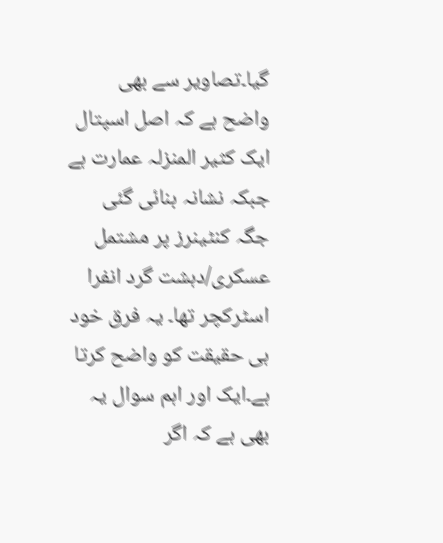گیا۔تصاویر سے بھی واضح ہے کہ اصل اسپتال ایک کثیر المنزلہ عمارت ہے جبکہ نشانہ بنائی گئی جگہ کنٹینرز پر مشتمل عسکری/دہشت گرد انفرا اسٹرکچر تھا۔ یہ فرق خود ہی حقیقت کو واضح کرتا ہے۔ایک اور اہم سوال یہ بھی ہے کہ اگر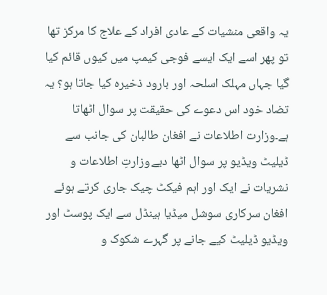یہ واقعی منشیات کے عادی افراد کے علاج کا مرکز تھا تو پھر اسے ایک ایسے فوجی کیمپ میں کیوں قائم کیا گیا جہاں مہلک اسلحہ اور بارود ذخیرہ کیا جاتا ہو؟ یہ تضاد خود اس دعوے کی حقیقت پر سوال اٹھاتا ہے۔وزارت اطلاعات نے افغان طالبان کی جانب سے ڈیلیٹ ویڈیو پر سوال اٹھا دیےوزارتِ اطلاعات و نشریات نے ایک اور اہم فیکٹ چیک جاری کرتے ہوئے افغان سرکاری سوشل میڈیا ہینڈل سے ایک پوسٹ اور ویڈیو ڈیلیٹ کیے جانے پر گہرے شکوک و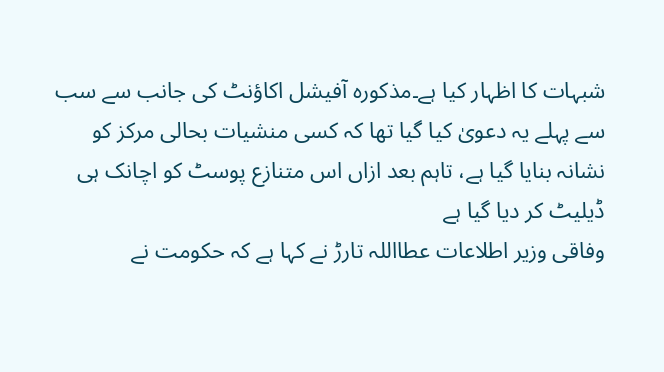شبہات کا اظہار کیا ہے۔مذکورہ آفیشل اکاؤنٹ کی جانب سے سب سے پہلے یہ دعویٰ کیا گیا تھا کہ کسی منشیات بحالی مرکز کو نشانہ بنایا گیا ہے، تاہم بعد ازاں اس متنازع پوسٹ کو اچانک ہی ڈیلیٹ کر دیا گیا ہے
وفاقی وزیر اطلاعات عطااللہ تارڑ نے کہا ہے کہ حکومت نے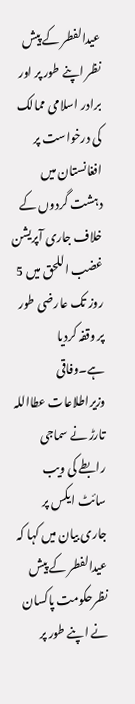عیدالفطر کے پیش نظر اپنے طور پر اور برادر اسلامی ممالک کی درخواست پر افغانستان میں دہشت گردوں کے خلاف جاری آپریشن غضب اللحق میں 5 روز تک عارضی طور پر وقفہ کردیا ہے۔وفاقی وزیراطلاعات عطااللہ تارڑ نے سماجی رابطے کی ویب سائٹ ایکس پر جاری بیان میں کہا کہ عیدالفطر کے پیش نظرحکومت پاکسان نے اپنے طور پر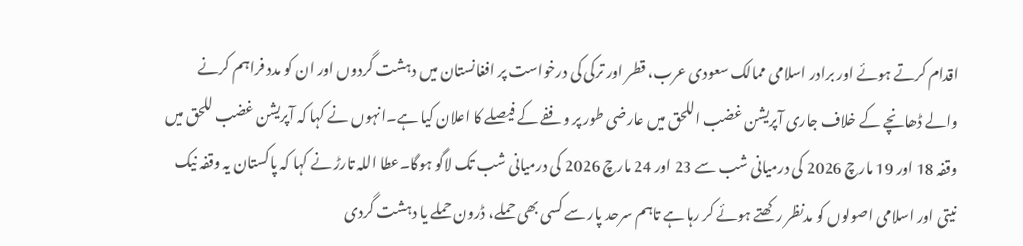اقدام کرتے ہوئے اور برادر اسلامی ممالک سعودی عرب، قطر اور ترکی کی درخواست پر افغانستان میں دہشت گردوں اور ان کو مدد فراہم کرنے والے ڈھانچے کے خلاف جاری آپریشن غضب اللحق میں عارضی طور پر وففے کے فیصلے کا اعلان کیا ہے۔انہوں نے کہا کہ آپریشن غضب للحق میں وقفہ 18 اور 19 مارچ 2026 کی درمیانی شب سے 23 اور 24 مارچ 2026 کی درمیانی شب تک لاگو ہوگا۔عطا اللہ تارڑ نے کہا کہ پاکستان یہ وقفہ نیک نیتی اور اسلامی اصولوں کو مدنظر رکھتے ہوئے کر رہا ہے تاہم سرحد پار سے کسی بھی حملے، ڈرون حملے یا دہشت گردی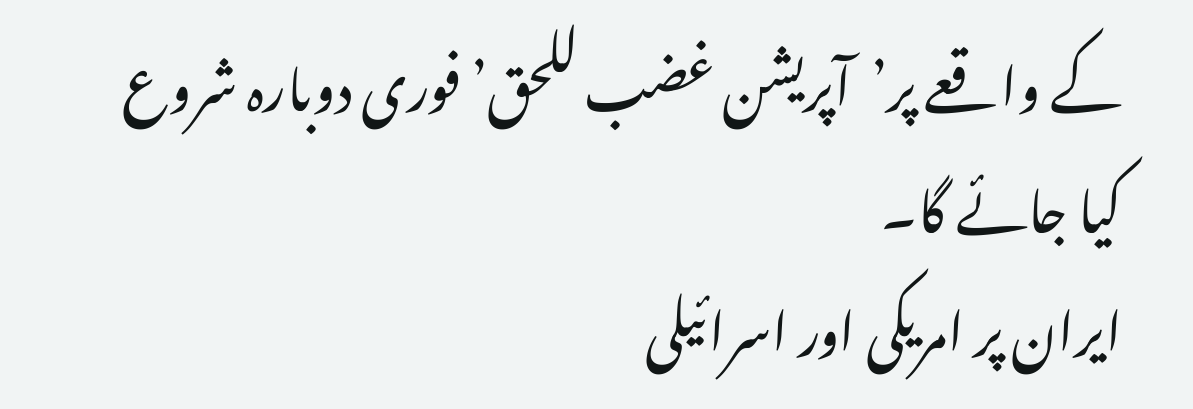کے واقعے پر’آپریشن غضب للحق’ فوری دوبارہ شروع کیا جائے گا۔
ایران پر امریکی اور اسرائیلی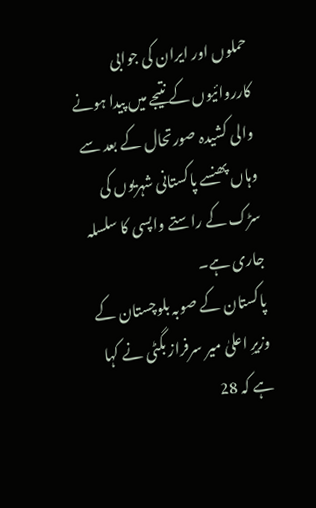حملوں اور ایران کی جوابی کارروائیوں کے نتیجے میں پیدا ہونے والی کشیدہ صورتحال کے بعد سے وہاں پھنسے پاکستانی شہریوں کی سڑک کے راستے واپسی کا سلسلہ جاری ہے۔
پاکستان کے صوبہ بلوچستان کے وزیرِ اعلیٰ میر سرفراز بگٹی نے کہا ہے کہ 28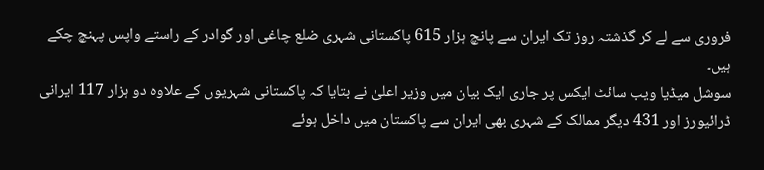فروری سے لے کر گذشتہ روز تک ایران سے پانچ ہزار 615 پاکستانی شہری ضلع چاغی اور گوادر کے راستے واپس پہنچ چکے ہیں۔
سوشل میڈیا ویب سائٹ ایکس پر جاری ایک بیان میں وزیر اعلیٰ نے بتایا کہ پاکستانی شہریوں کے علاوہ دو ہزار 117 ایرانی ڈرائیورز اور 431 دیگر ممالک کے شہری بھی ایران سے پاکستان میں داخل ہوئے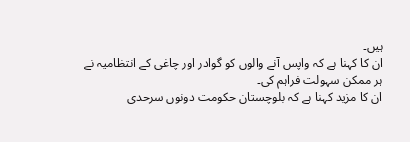ہیں۔
ان کا کہنا ہے کہ واپس آنے والوں کو گوادر اور چاغی کے انتظامیہ نے ہر ممکن سہولت فراہم کی۔
ان کا مزید کہنا ہے کہ بلوچستان حکومت دونوں سرحدی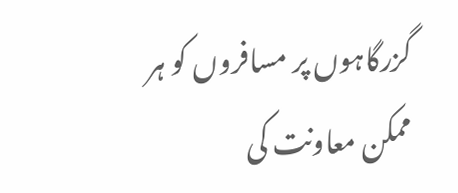گزرگاہوں پر مسافروں کو ہر ممکن معاونت کی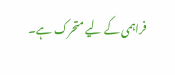فراہمی کے لیے متحرک ہے۔